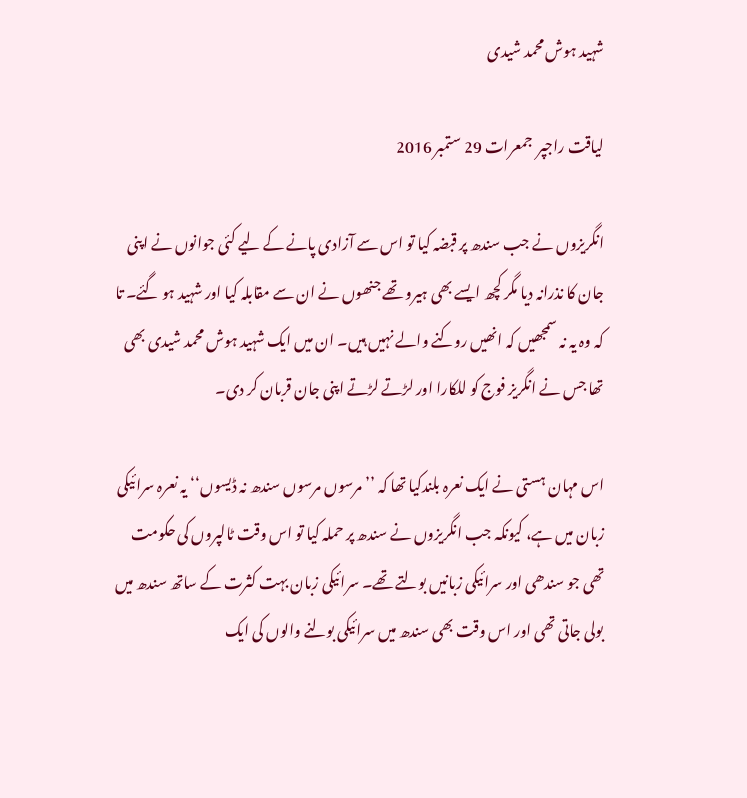شہید ہوش محمد شیدی

لیاقت راجپر  جمعرات 29 ستمبر 2016

انگریزوں نے جب سندھ پر قبضہ کیا تو اس سے آزادی پانے کے لیے کئی جوانوں نے اپنی جان کا نذرانہ دیا مگر کچھ ایسے بھی ہیرو تھے جنھوں نے ان سے مقابلہ کیا اور شہید ہو گئے۔ تا کہ وہ یہ نہ سمجھیں کہ انھیں روکنے والے نہیں ہیں۔ ان میں ایک شہید ہوش محمد شیدی بھی تھا جس نے انگریز فوج کو للکارا اور لڑتے لڑتے اپنی جان قربان کر دی۔

اس مہان ہستی نے ایک نعرہ بلندکیا تھا کہ ’’مرسوں مرسوں سندھ نہ ڈیسوں‘‘ یہ نعرہ سرائیکی زبان میں ہے، کیونکہ جب انگریزوں نے سندھ پر حملہ کیا تو اس وقت ٹالپروں کی حکومت تھی جو سندھی اور سرائیکی زبانیں بولتے تھے۔ سرائیکی زبان بہت کثرت کے ساتھ سندھ میں بولی جاتی تھی اور اس وقت بھی سندھ میں سرائیکی بولنے والوں کی ایک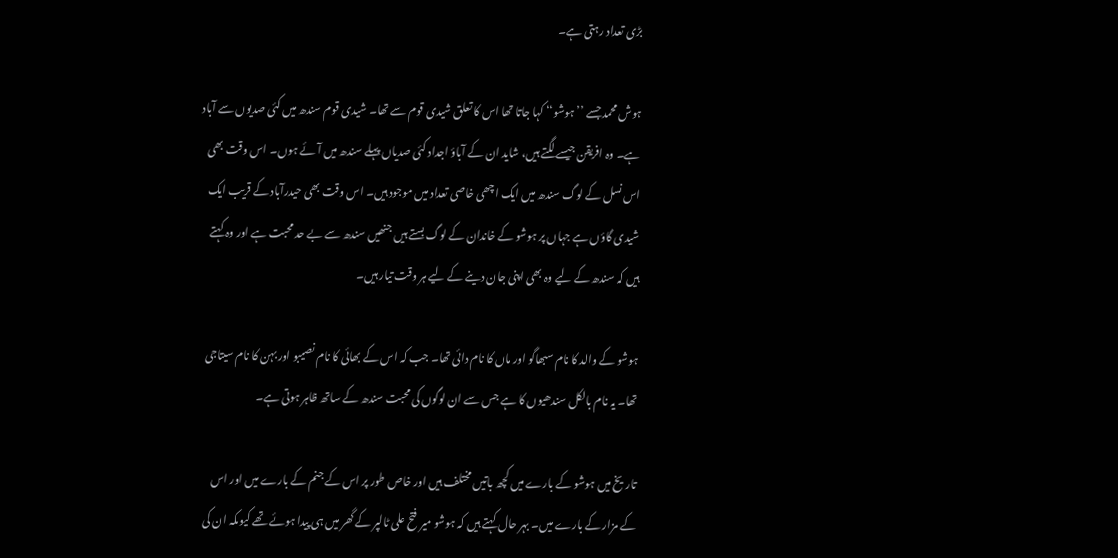بڑی تعداد رہتی ہے۔

ہوش محمد جسے ’’ہوشو‘‘ کہا جاتا تھا اس کا تعلق شیدی قوم سے تھا۔ شیدی قوم سندھ میں کئی صدیوں سے آباد ہے۔ وہ افریقن جیسے لگتے ہیں، شاید ان کے آباؤ اجداد کئی صدیاں پہلے سندھ میں آئے ہوں۔ اس وقت بھی اس نسل کے لوگ سندھ میں ایک اچھی خاصی تعداد میں موجود ہیں۔ اس وقت بھی حیدرآباد کے قریب ایک شیدی گاؤں ہے جہاں پر ہوشو کے خاندان کے لوگ بستے ہیں جنھیں سندھ سے بے حد محبت ہے اور وہ کہتے ہیں کہ سندھ کے لیے وہ بھی اپنی جان دینے کے لیے ہر وقت تیار ہیں۔

ہوشو کے والد کا نام سبھاگو اور ماں کا نام دائی تھا۔ جب کہ اس کے بھائی کا نام نصیبو اور بہن کا نام سیتاجی تھا۔ یہ نام بالکل سندھیوں کا ہے جس سے ان لوگوں کی محبت سندھ کے ساتھ ظاہر ہوتی ہے۔

تاریخ میں ہوشو کے بارے میں کچھ باتیں مختلف ہیں اور خاص طور پر اس کے جنم کے بارے میں اور اس کے مزار کے بارے میں۔ بہر حال کہتے ہیں کہ ہوشو میر فتح علی ٹالپر کے گھر میں ہی پیدا ہوئے تھے کیوںکہ ان کی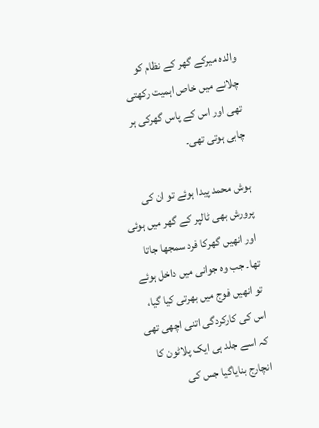والدہ میرکے گھر کے نظام کو چلانے میں خاص اہمیت رکھتی تھی اور اس کے پاس گھرکی ہر چابی ہوتی تھی۔

ہوش محمد پیدا ہوئے تو ان کی پرورش بھی ٹالپر کے گھر میں ہوئی اور انھیں گھرکا فرد سمجھا جاتا تھا۔ جب وہ جوانی میں داخل ہوئے تو انھیں فوج میں بھرتی کیا گیا، اس کی کارکردگی اتنی اچھی تھی کہ اسے جلد ہی ایک پلاٹون کا انچارج بنایاگیا جس کی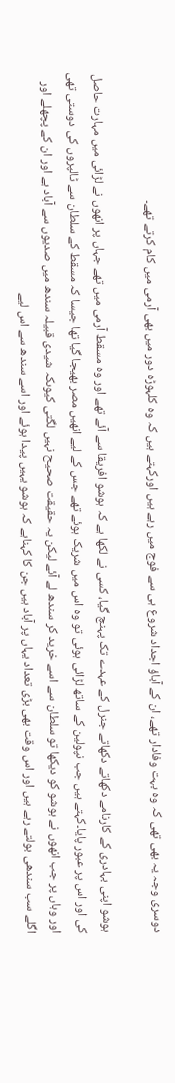دوسری وجہ یہ بھی تھی کہ وہ بہت وفادار تھے، ان کے آباؤ اجداد شروع ہی سے فوج میں رہے ہیں اورکہتے ہیں کہ وہ کلہوڑہ دور میں بھی آرمی میں کام کرتے تھے۔

ہوشو اپنی بہادری کے کارنامے دکھاتے دکھاتے جنرل کے عہدے تک پہنچ گیا، کسی نے لکھا ہے کہ ہوشو افریقا سے آئے تھے اور وہ مسقط آرمی میں تھے جہاں پر انھوں نے لڑائی میں مہارت حاصل کی اور اس پر عبور پایا۔کہتے ہیں جب نپولین کے ساتھ لڑائی ہوئی تو وہ اس میں شریک ہوئے تھے جس کے لیے انھیں مصر بھیجا گیا تھا جیسا کہ مسقط کے سلطان سے ٹالپروں کی دوستی تھی اور وہاں پر جب انھوں نے ہوشو کو دیکھا تو سلطان سے اسے خرید کر سندھ لے آئے لیکن یہ حقیقت صحیح نہیں لگتی کیوںکہ شیدی قبیلہ سندھ میں صدیوں سے آباد ہے اور ان کے پچھلے اور اگلے سب سندھی بولتے رہے ہیں اور اس وقت بھی بڑی تعداد یہاں پر آباد ہیں جن کا کہناہے کہ ہوشو یہیں پیدا ہوئے اور اسے سندھ سے اس لیے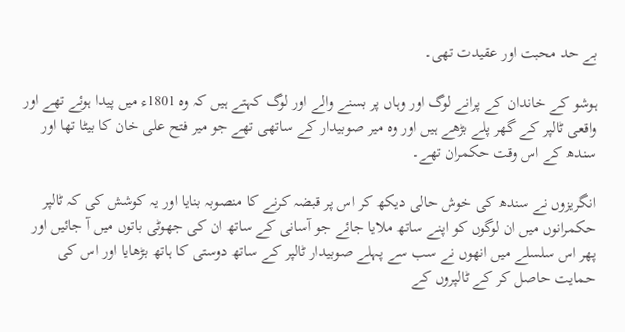بے حد محبت اور عقیدت تھی۔

ہوشو کے خاندان کے پرانے لوگ اور وہاں پر بسنے والے اور لوگ کہتے ہیں کہ وہ 1801ء میں پیدا ہوئے تھے اور واقعی ٹالپر کے گھر پلے بڑھے ہیں اور وہ میر صوبیدار کے ساتھی تھے جو میر فتح علی خان کا بیٹا تھا اور سندھ کے اس وقت حکمران تھے۔

انگریزوں نے سندھ کی خوش حالی دیکھ کر اس پر قبضہ کرنے کا منصوبہ بنایا اور یہ کوشش کی کہ ٹالپر حکمرانوں میں ان لوگوں کو اپنے ساتھ ملایا جائے جو آسانی کے ساتھ ان کی جھوٹی باتوں میں آ جائیں اور پھر اس سلسلے میں انھوں نے سب سے پہلے صوبیدار ٹالپر کے ساتھ دوستی کا ہاتھ بڑھایا اور اس کی حمایت حاصل کر کے ٹالپروں کے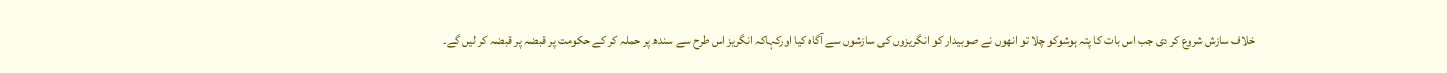خلاف سازش شروع کر دی جب اس بات کا پتہ ہوشوکو چلا تو انھوں نے صوبیدار کو انگریزوں کی سازشوں سے آگاہ کیا اورکہاکہ انگریز اس طرح سے سندھ پر حملہ کر کے حکومت پر قبضہ پر قبضہ کر لیں گے۔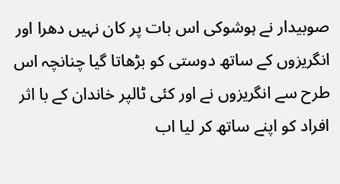صوبیدار نے ہوشوکی اس بات پر کان نہیں دھرا اور انگریزوں کے ساتھ دوستی کو بڑھاتا گیا چنانچہ اس طرح سے انگریزوں نے اور کئی ٹالپر خاندان کے با اثر افراد کو اپنے ساتھ کر لیا اب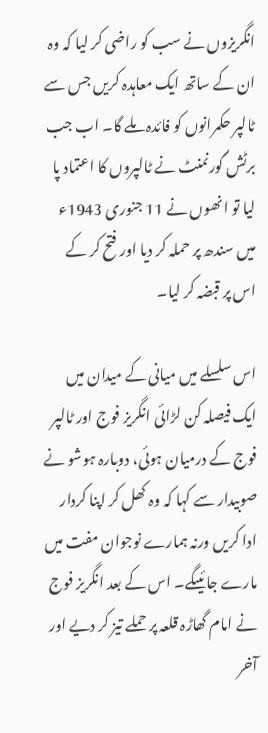انگریزوں نے سب کو راضی کر لیا کہ وہ ان کے ساتھ ایک معاہدہ کریں جس سے ٹالپر حکمرانوں کو فائدہ ملے گا۔ اب جب برٹش گورنمنٹ نے ٹالپروں کا اعتماد پا لیا تو انھوں نے 11 جنوری 1943ء میں سندھ پر حملہ کر دیا اور فتح کر کے اس پر قبضہ کر لیا۔

اس سلسلے میں میانی کے میدان میں ایک فیصلہ کن لڑائی انگریز فوج اور ٹالپر فوج کے درمیان ہوئی، دوبارہ ہوشو نے صوبیدار سے کہا کہ وہ کھل کر اپنا کردار ادا کریں ورنہ ہمارے نوجوان مفت میں مارے جائیںگے۔ اس کے بعد انگریز فوج نے امام گھاڑہ قلعہ پر حملے تیز کر دیے اور آخر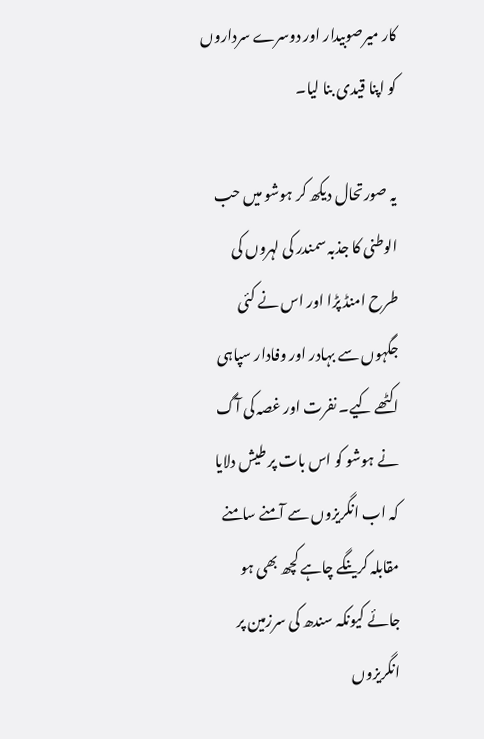کار میرصوبیدار اور دوسرے سرداروں کو اپنا قیدی بنا لیا۔

یہ صورتحال دیکھ کر ہوشو میں حب الوطنی کا جذبہ سمندر کی لہروں کی طرح امنڈ پڑا اور اس نے کئی جگہوں سے بہادر اور وفادار سپاہی اکٹھے کیے۔ نفرت اور غصہ کی آگ نے ہوشو کو اس بات پر طیش دلایا کہ اب انگریزوں سے آمنے سامنے مقابلہ کرینگے چاہے کچھ بھی ہو جائے کیونکہ سندھ کی سرزمین پر انگریزوں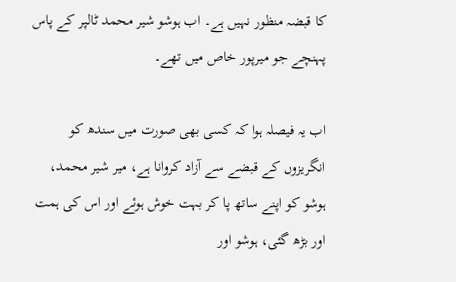کا قبضہ منظور نہیں ہے۔ اب ہوشو شیر محمد ٹالپر کے پاس پہنچے جو میرپور خاص میں تھے۔

اب یہ فیصلہ ہوا کہ کسی بھی صورت میں سندھ کو انگریزوں کے قبضے سے آزاد کروانا ہے، میر شیر محمد، ہوشو کو اپنے ساتھ پا کر بہت خوش ہوئے اور اس کی ہمت اور بڑھ گئی، ہوشو اور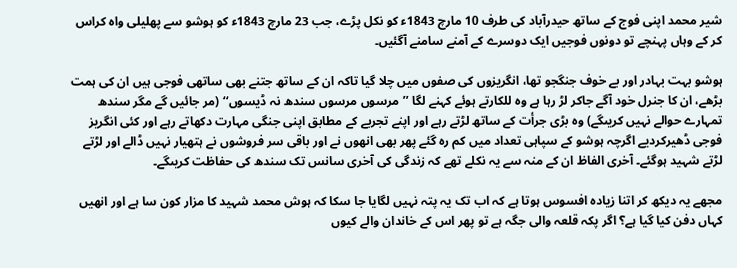شیر محمد اپنی فوج کے ساتھ حیدرآباد کی طرف 10 مارچ 1843ء کو نکل پڑے، جب 23 مارچ 1843ء کو ہوشو سے پھلیلی واہ کراس کر کے وہاں پہنچے تو دونوں فوجیں ایک دوسرے کے آمنے سامنے آگئیں۔

ہوشو بہت بہادر اور بے خوف جنگجو تھا، انگریزوں کی صفوں میں چلا گیا تاکہ ان کے ساتھ جتنے بھی ساتھی فوجی ہیں ان کی ہمت بڑھے، ان کا جنرل خود آگے جاکر لڑ رہا ہے وہ للکارتے ہوئے کہنے لگا ’’مرسوں مرسوں سندھ نہ ڈیسوں‘‘ (مر جائیں گے مگر سندھ تمہارے حوالے نہیں کریںگے) وہ بڑی جرأت کے ساتھ لڑتے رہے اور اپنے تجربے کے مطابق اپنی جنگی مہارت دکھاتے رہے اور کئی انگریز فوجی ڈھیرکردیے اگرچہ ہوشو کے سپاہی تعداد میں کم رہ گئے پھر بھی انھوں نے اور باقی سر فروشوں نے ہتھیار نہیں ڈالے اور لڑتے لڑتے شہید ہوگئے۔ آخری الفاظ ان کے منہ سے یہ نکلے تھے کہ زندگی کی آخری سانس تک سندھ کی حفاظت کریںگے۔

مجھے یہ دیکھ کر اتنا زیادہ افسوس ہوتا ہے کہ اب تک یہ پتہ نہیں لگایا جا سکا کہ ہوش محمد شہید کا مزار کون سا ہے اور انھیں کہاں دفن کیا گیا ہے؟ اگر پکہ قلعہ والی جگہ ہے تو پھر اس کے خاندان والے کیوں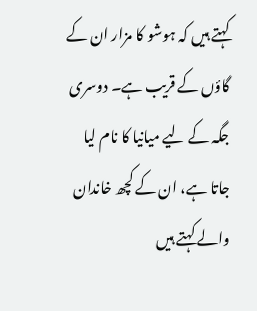کہتے ہیں کہ ہوشو کا مزار ان کے گاؤں کے قریب ہے۔ دوسری جگہ کے لیے میانیا کا نام لیا جاتا ہے، ان کے کچھ خاندان والے کہتے ہیں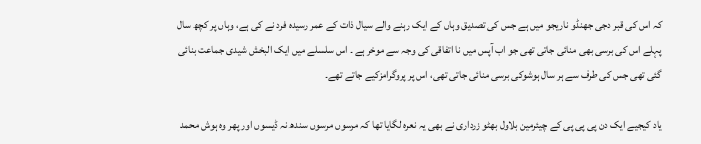کہ اس کی قبر دجی جھنڈو ناریجو میں ہے جس کی تصدیق وہاں کے ایک رہنے والے سیال ذات کے عمر رسیدہ فرد نے کی ہے، وہاں پر کچھ سال پہلے اس کی برسی بھی منائی جاتی تھی جو اب آپس میں نا اتفاقی کی وجہ سے موخر ہے ۔ اس سلسلے میں ایک البخش شیدی جماعت بنائی گئی تھی جس کی طرف سے ہر سال ہوشوکی برسی منائی جاتی تھی، اس پر پروگرامزکیے جاتے تھے۔

یاد کیجیے ایک دن پی پی پی کے چیئرمین بلاول بھٹو زرداری نے بھی یہ نعرہ لگایا تھا کہ مرسوں مرسوں سندھ نہ ڈیسوں اور پھر وہ ہوش محمد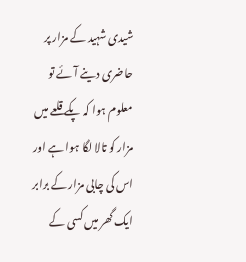شیدی شہید کے مزار پر حاضری دینے آئے تو معلوم ہوا کہ پکے قلعے میں مزار کو تالا لگا ہوا ہے اور اس کی چابی مزار کے برابر ایک گھر میں کسی کے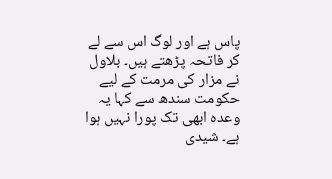پاس ہے اور لوگ اس سے لے کر فاتحہ پڑھتے ہیں۔ بلاول نے مزار کی مرمت کے لیے حکومت سندھ سے کہا یہ وعدہ ابھی تک پورا نہیں ہوا ہے۔ شیدی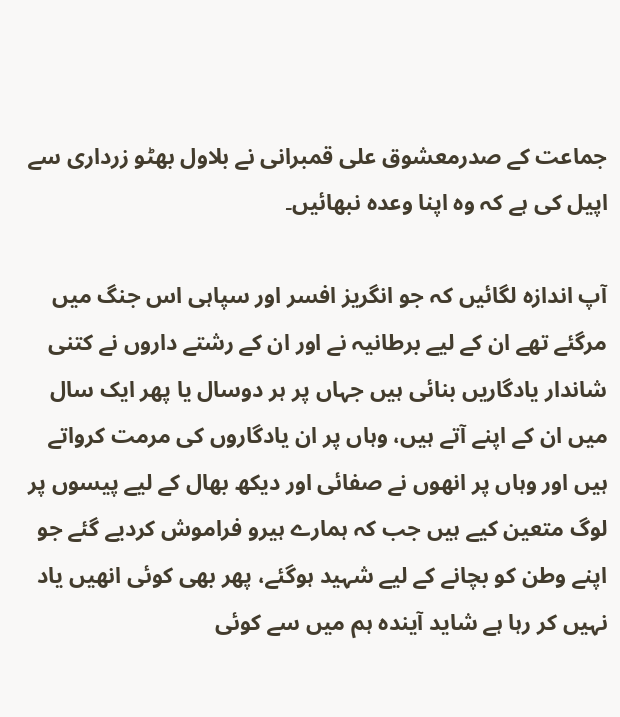جماعت کے صدرمعشوق علی قمبرانی نے بلاول بھٹو زرداری سے اپیل کی ہے کہ وہ اپنا وعدہ نبھائیں۔

آپ اندازہ لگائیں کہ جو انگریز افسر اور سپاہی اس جنگ میں مرگئے تھے ان کے لیے برطانیہ نے اور ان کے رشتے داروں نے کتنی شاندار یادگاریں بنائی ہیں جہاں پر ہر دوسال یا پھر ایک سال میں ان کے اپنے آتے ہیں، وہاں پر ان یادگاروں کی مرمت کرواتے ہیں اور وہاں پر انھوں نے صفائی اور دیکھ بھال کے لیے پیسوں پر لوگ متعین کیے ہیں جب کہ ہمارے ہیرو فراموش کردیے گئے جو اپنے وطن کو بچانے کے لیے شہید ہوگئے، پھر بھی کوئی انھیں یاد نہیں کر رہا ہے شاید آیندہ ہم میں سے کوئی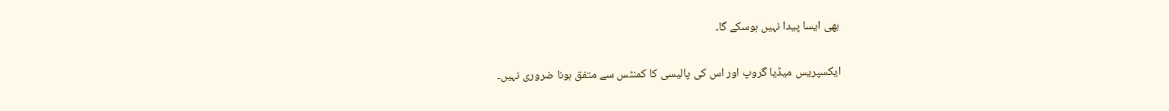بھی ایسا پیدا نہیں ہوسکے گا۔

ایکسپریس میڈیا گروپ اور اس کی پالیسی کا کمنٹس سے متفق ہونا ضروری نہیں۔